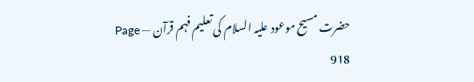حضرت مسیح موعود علیہ السلام کی تعلیم فہم قرآن — Page 918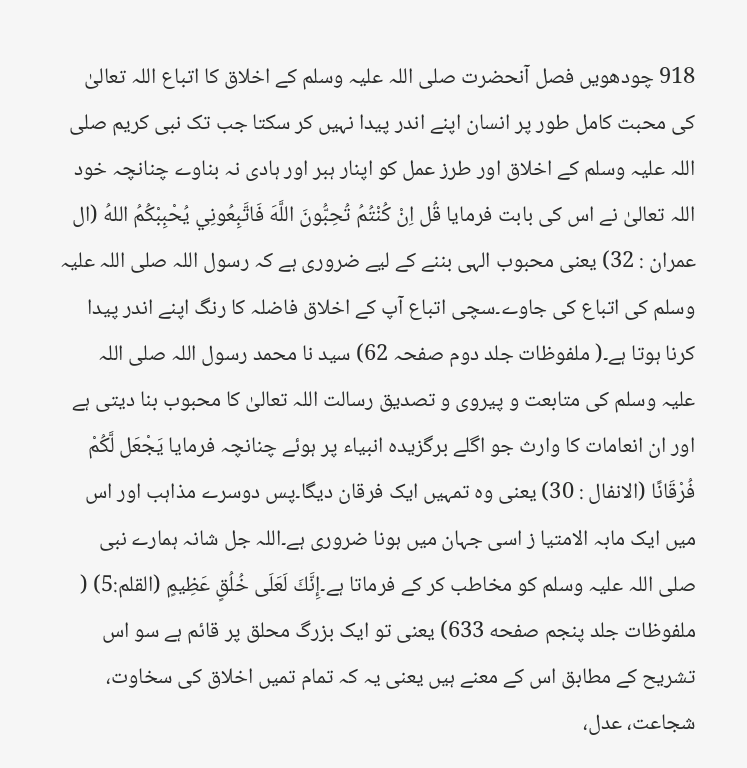918 چودھویں فصل آنحضرت صلی اللہ علیہ وسلم کے اخلاق کا اتباع اللہ تعالیٰ کی محبت کامل طور پر انسان اپنے اندر پیدا نہیں کر سکتا جب تک نبی کریم صلی اللہ علیہ وسلم کے اخلاق اور طرز عمل کو اپنار ہبر اور ہادی نہ بناوے چنانچہ خود اللہ تعالیٰ نے اس کی بابت فرمایا قُل اِنْ كُنْتُمُ تُحِبُّونَ اللَّهَ فَاتَّبِعُونِي يُحْبِبْكُمُ اللهُ (ال عمران : 32) یعنی محبوب الہی بننے کے لیے ضروری ہے کہ رسول اللہ صلی اللہ علیہ وسلم کی اتباع کی جاوے۔سچی اتباع آپ کے اخلاق فاضلہ کا رنگ اپنے اندر پیدا کرنا ہوتا ہے۔( ملفوظات جلد دوم صفحہ 62) سید نا محمد رسول اللہ صلی اللہ علیہ وسلم کی متابعت و پیروی و تصدیق رسالت اللہ تعالیٰ کا محبوب بنا دیتی ہے اور ان انعامات کا وارث جو اگلے برگزیدہ انبیاء پر ہوئے چنانچہ فرمایا يَجْعَل لَّكُمْ فُرْقَانًا (الانفال : 30) یعنی وہ تمہیں ایک فرقان دیگا۔پس دوسرے مذاہب اور اس میں ایک مابہ الامتیا ز اسی جہان میں ہونا ضروری ہے۔اللہ جل شانہ ہمارے نبی صلی اللہ علیہ وسلم کو مخاطب کر کے فرماتا ہے۔إِنَّكَ لَعَلَى خُلُقٍ عَظِيمٍ (القلم:5) ( ملفوظات جلد پنجم صفحه 633) یعنی تو ایک بزرگ محلق پر قائم ہے سو اس تشریح کے مطابق اس کے معنے ہیں یعنی یہ کہ تمام تمیں اخلاق کی سخاوت، شجاعت، عدل،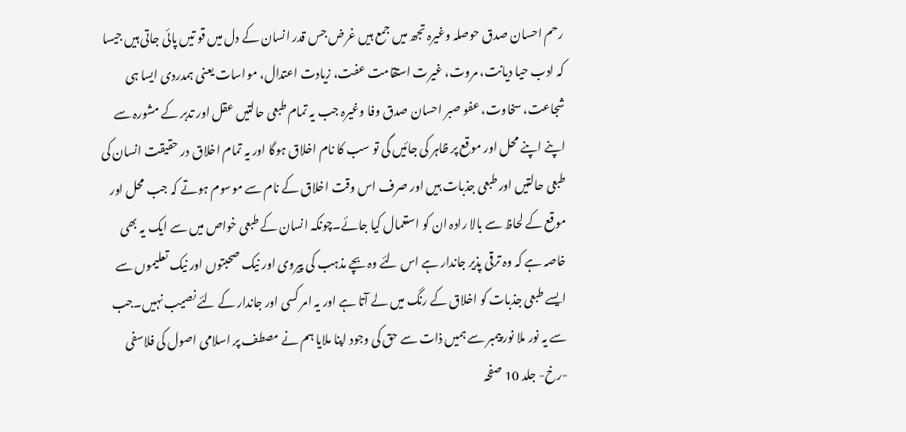رحم احسان صدق حوصلہ وغیرہ تجھ میں جمع ہیں غرض جس قدر انسان کے دل میں قو تیں پائی جاتی ہیں جیسا کہ ادب حیا دیانت، مروت، غیرت استقامت عفت، زیادت اعتدال، مواسات یعنی ہمدردی ایسا ہی شجاعت، سخاوت، عفو صبر احسان صدق وفا وغیرہ جب یہ تمام طبعی حالتیں عقل اور تدبر کے مشورہ سے اپنے اپنے محل اور موقع پر ظاہر کی جائیں گی تو سب کا نام اخلاق ہوگا اور یہ تمام اخلاق در حقیقت انسان کی طبعی حالتیں اور طبعی جذبات ہیں اور صرف اس وقت اخلاق کے نام سے موسوم ہوتے کہ جب محل اور موقع کے لحاظ سے بالا رادہ ان کو استعمال کیا جائے۔چونکہ انسان کے طبعی خواص میں سے ایک یہ بھی خاصہ ہے کہ وہ ترقی پذیر جاندار ہے اس لئے وہ بچے مذہب کی پیروی اور نیک صحبتوں اور نیک تعلیموں سے ایسے طبعی جذبات کو اخلاق کے رنگ میں لے آتا ہے اور یہ امر کسی اور جاندار کے لئے نصیب نہیں۔جب سے یہ نور ملا نور پیمبر سے ہمیں ذات سے حق کی وجود اپنا ملایا ہم نے مصطف پر اسلامی اصول کی فلاسفی -رخ- جلد 10 صفحہ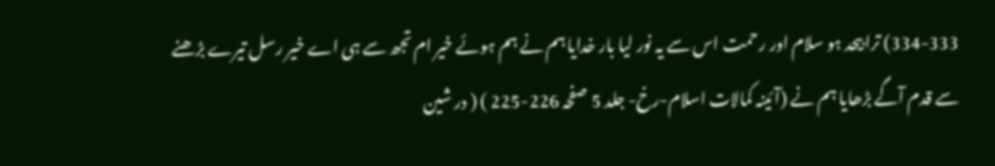334-333) ترا بیحد ہو سلام اور رحمت اس سے یہ نور لیا بار خدایا ہم نے ہم ہوئے خیر ام تجھ سے ہی اے خیر رسل تیرے بڑھنے سے قدم آگے بڑھایا ہم نے (آئینہ کمالات اسلام-رخ- جلد 5 صفحہ 226-225 ) ( در شین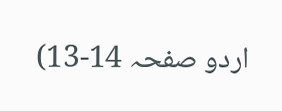اردو صفحہ 14-13)